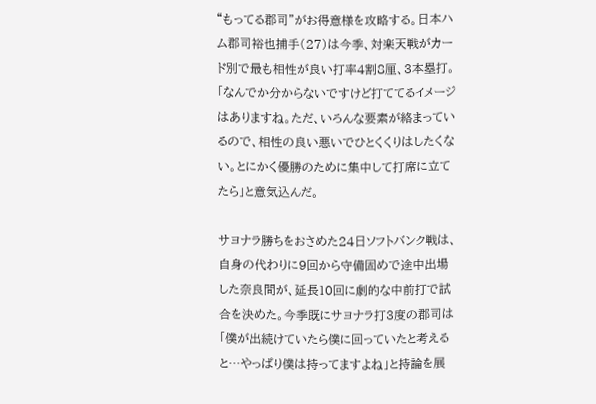“もってる郡司”がお得意様を攻略する。日本ハム郡司裕也捕手(27)は今季、対楽天戦がカード別で最も相性が良い打率4割8厘、3本塁打。「なんでか分からないですけど打ててるイメージはありますね。ただ、いろんな要素が絡まっているので、相性の良い悪いでひとくくりはしたくない。とにかく優勝のために集中して打席に立てたら」と意気込んだ。

サヨナラ勝ちをおさめた24日ソフトバンク戦は、自身の代わりに9回から守備固めで途中出場した奈良間が、延長10回に劇的な中前打で試合を決めた。今季既にサヨナラ打3度の郡司は「僕が出続けていたら僕に回っていたと考えると…やっぱり僕は持ってますよね」と持論を展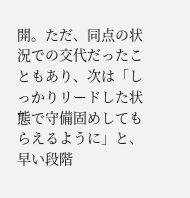開。ただ、同点の状況での交代だったこともあり、次は「しっかりリードした状態で守備固めしてもらえるように」と、早い段階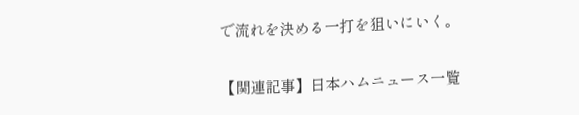で流れを決める一打を狙いにいく。

【関連記事】日本ハムニュース一覧